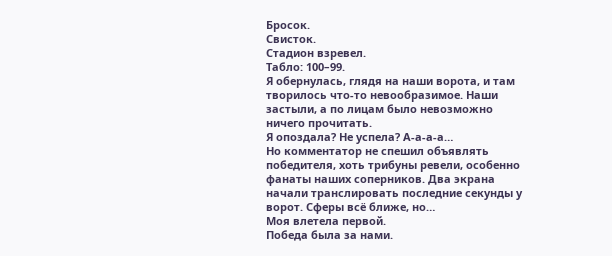Бросок.
Свисток.
Стадион взревел.
Табло: 100–99.
Я обернулась, глядя на наши ворота, и там творилось что-то невообразимое. Наши застыли, а по лицам было невозможно ничего прочитать.
Я опоздала? Не успела? А-а-а-а…
Но комментатор не спешил объявлять победителя, хоть трибуны ревели, особенно фанаты наших соперников. Два экрана начали транслировать последние секунды у ворот. Сферы всё ближе, но…
Моя влетела первой.
Победа была за нами.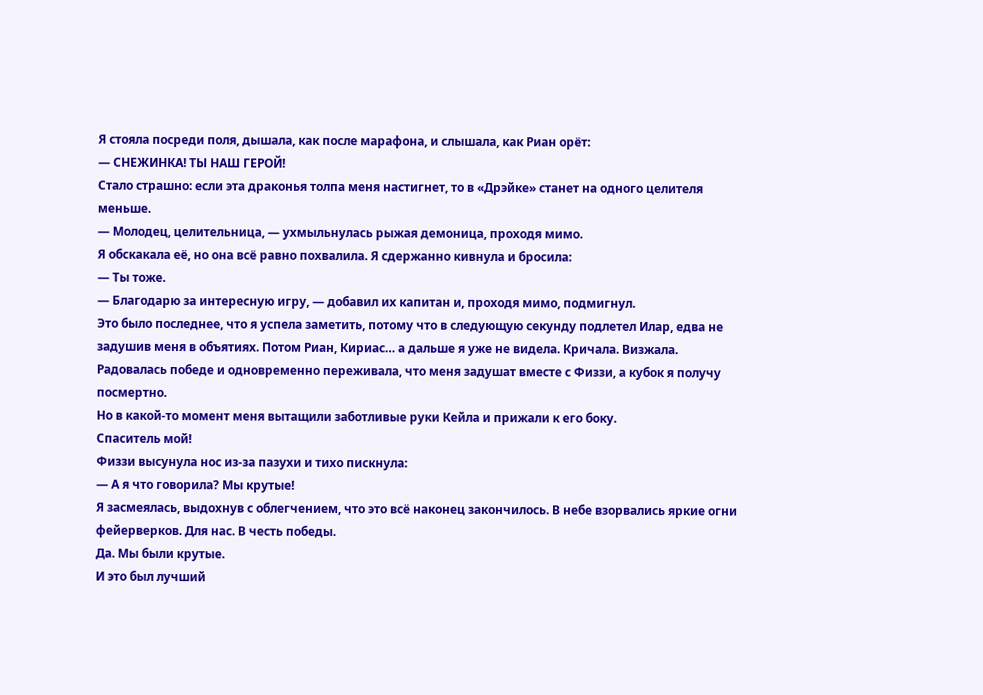Я стояла посреди поля, дышала, как после марафона, и слышала, как Риан орёт:
— СНЕЖИНКА! ТЫ НАШ ГЕРОЙ!
Стало страшно: если эта драконья толпа меня настигнет, то в «Дрэйке» станет на одного целителя меньше.
— Молодец, целительница, — ухмыльнулась рыжая демоница, проходя мимо.
Я обскакала её, но она всё равно похвалила. Я сдержанно кивнула и бросила:
— Ты тоже.
— Благодарю за интересную игру, — добавил их капитан и, проходя мимо, подмигнул.
Это было последнее, что я успела заметить, потому что в следующую секунду подлетел Илар, едва не задушив меня в объятиях. Потом Риан, Кириас… а дальше я уже не видела. Кричала. Визжала. Радовалась победе и одновременно переживала, что меня задушат вместе с Физзи, а кубок я получу посмертно.
Но в какой-то момент меня вытащили заботливые руки Кейла и прижали к его боку.
Спаситель мой!
Физзи высунула нос из-за пазухи и тихо пискнула:
— А я что говорила? Мы крутые!
Я засмеялась, выдохнув с облегчением, что это всё наконец закончилось. В небе взорвались яркие огни фейерверков. Для нас. В честь победы.
Да. Мы были крутые.
И это был лучший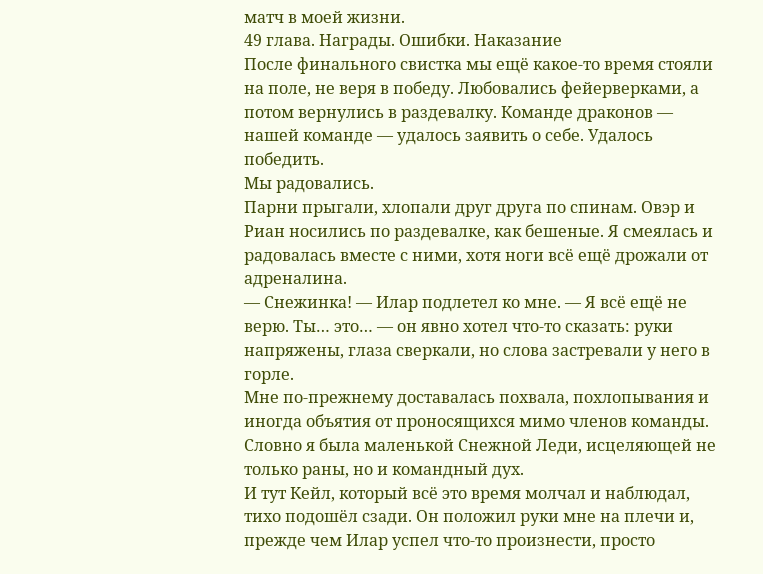матч в моей жизни.
49 глава. Награды. Ошибки. Наказание
После финального свистка мы ещё какое-то время стояли на поле, не веря в победу. Любовались фейерверками, а потом вернулись в раздевалку. Команде драконов — нашей команде — удалось заявить о себе. Удалось победить.
Мы радовались.
Парни прыгали, хлопали друг друга по спинам. Овэр и Риан носились по раздевалке, как бешеные. Я смеялась и радовалась вместе с ними, хотя ноги всё ещё дрожали от адреналина.
— Снежинка! — Илар подлетел ко мне. — Я всё ещё не верю. Ты… это… — он явно хотел что-то сказать: руки напряжены, глаза сверкали, но слова застревали у него в горле.
Мне по-прежнему доставалась похвала, похлопывания и иногда объятия от проносящихся мимо членов команды. Словно я была маленькой Снежной Леди, исцеляющей не только раны, но и командный дух.
И тут Кейл, который всё это время молчал и наблюдал, тихо подошёл сзади. Он положил руки мне на плечи и, прежде чем Илар успел что-то произнести, просто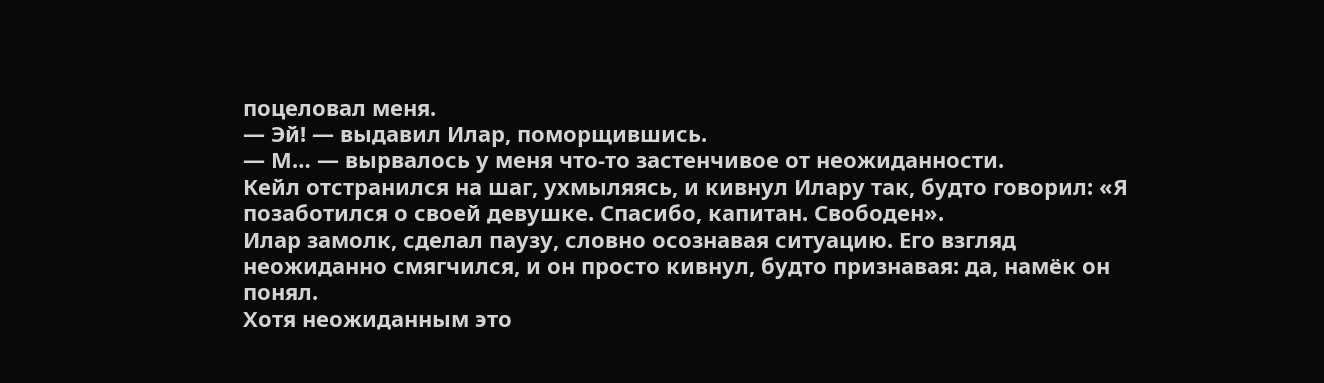поцеловал меня.
— Эй! — выдавил Илар, поморщившись.
— М… — вырвалось у меня что-то застенчивое от неожиданности.
Кейл отстранился на шаг, ухмыляясь, и кивнул Илару так, будто говорил: «Я позаботился о своей девушке. Спасибо, капитан. Свободен».
Илар замолк, сделал паузу, словно осознавая ситуацию. Его взгляд неожиданно смягчился, и он просто кивнул, будто признавая: да, намёк он понял.
Хотя неожиданным это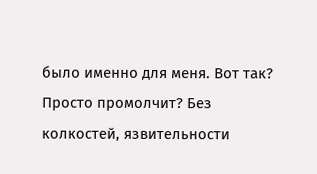было именно для меня. Вот так? Просто промолчит? Без колкостей, язвительности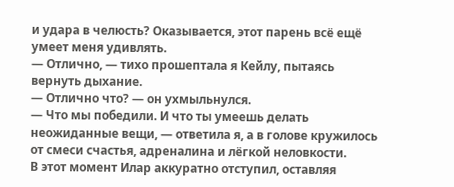и удара в челюсть? Оказывается, этот парень всё ещё умеет меня удивлять.
— Отлично, — тихо прошептала я Кейлу, пытаясь вернуть дыхание.
— Отлично что? — он ухмыльнулся.
— Что мы победили. И что ты умеешь делать неожиданные вещи, — ответила я, а в голове кружилось от смеси счастья, адреналина и лёгкой неловкости.
В этот момент Илар аккуратно отступил, оставляя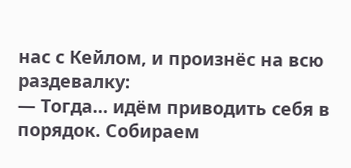нас с Кейлом, и произнёс на всю раздевалку:
— Тогда… идём приводить себя в порядок. Собираем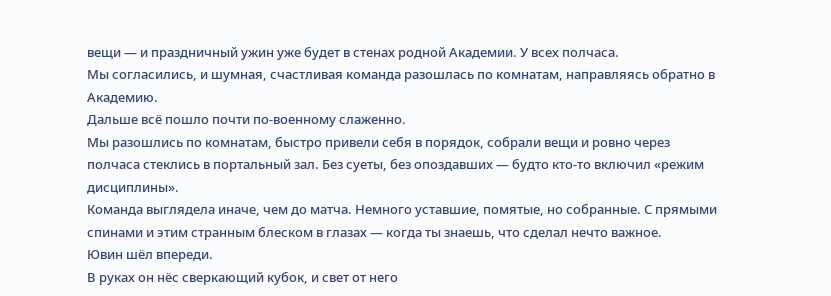вещи — и праздничный ужин уже будет в стенах родной Академии. У всех полчаса.
Мы согласились, и шумная, счастливая команда разошлась по комнатам, направляясь обратно в Академию.
Дальше всё пошло почти по-военному слаженно.
Мы разошлись по комнатам, быстро привели себя в порядок, собрали вещи и ровно через полчаса стеклись в портальный зал. Без суеты, без опоздавших — будто кто-то включил «режим дисциплины».
Команда выглядела иначе, чем до матча. Немного уставшие, помятые, но собранные. С прямыми спинами и этим странным блеском в глазах — когда ты знаешь, что сделал нечто важное.
Ювин шёл впереди.
В руках он нёс сверкающий кубок, и свет от него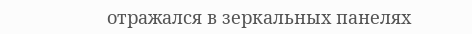отражался в зеркальных панелях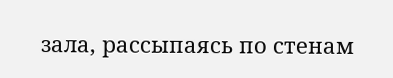зала, рассыпаясь по стенам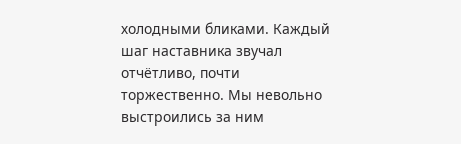холодными бликами. Каждый шаг наставника звучал отчётливо, почти торжественно. Мы невольно выстроились за ним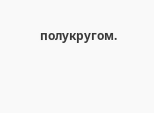полукругом.